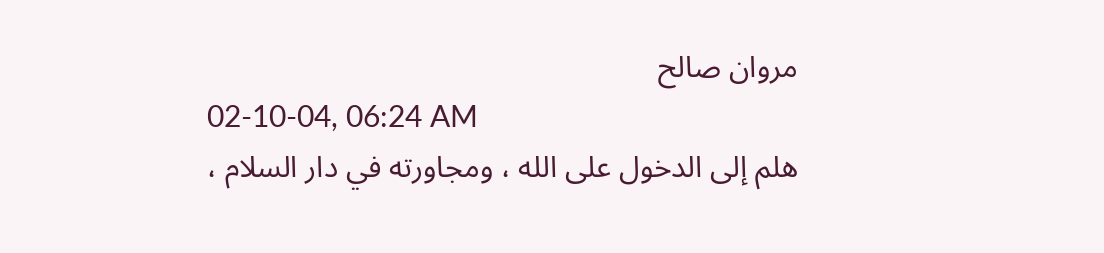مروان صالح
02-10-04, 06:24 AM
هلم إلى الدخول على الله ، ومجاورته في دار السلام ،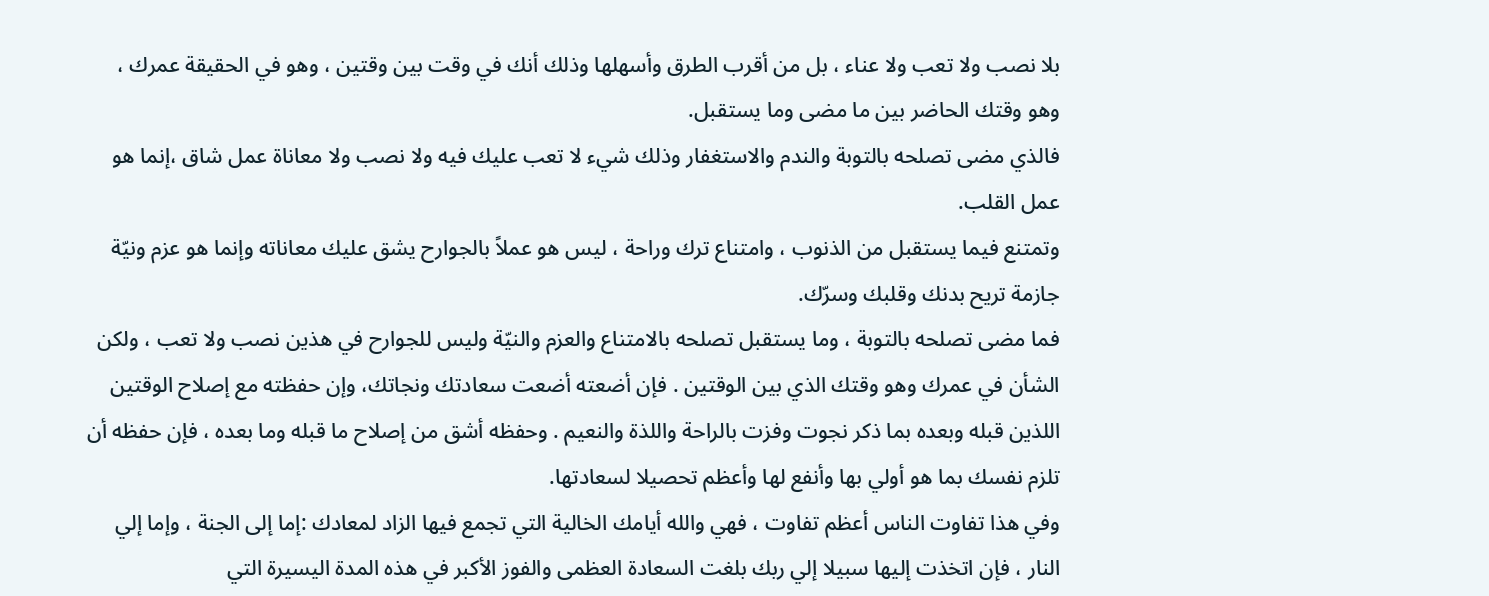بلا نصب ولا تعب ولا عناء ، بل من أقرب الطرق وأسهلها وذلك أنك في وقت بين وقتين ، وهو في الحقيقة عمرك ، وهو وقتك الحاضر بين ما مضى وما يستقبل.
فالذي مضى تصلحه بالتوبة والندم والاستغفار وذلك شيء لا تعب عليك فيه ولا نصب ولا معاناة عمل شاق ،إنما هو عمل القلب.
وتمتنع فيما يستقبل من الذنوب ، وامتناع ترك وراحة ، ليس هو عملاً بالجوارح يشق عليك معاناته وإنما هو عزم ونيّة جازمة تريح بدنك وقلبك وسرّك.
فما مضى تصلحه بالتوبة ، وما يستقبل تصلحه بالامتناع والعزم والنيّة وليس للجوارح في هذين نصب ولا تعب ، ولكن الشأن في عمرك وهو وقتك الذي بين الوقتين . فإن أضعته أضعت سعادتك ونجاتك، وإن حفظته مع إصلاح الوقتين اللذين قبله وبعده بما ذكر نجوت وفزت بالراحة واللذة والنعيم . وحفظه أشق من إصلاح ما قبله وما بعده ، فإن حفظه أن تلزم نفسك بما هو أولي بها وأنفع لها وأعظم تحصيلا لسعادتها.
وفي هذا تفاوت الناس أعظم تفاوت ، فهي والله أيامك الخالية التي تجمع فيها الزاد لمعادك :إما إلى الجنة ، وإما إلي النار ، فإن اتخذت إليها سبيلا إلي ربك بلغت السعادة العظمى والفوز الأكبر في هذه المدة اليسيرة التي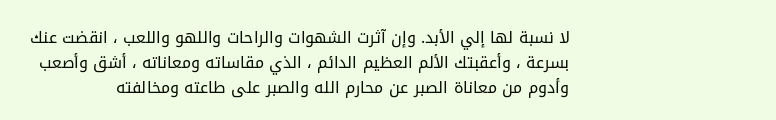لا نسبة لها إلي الأبد. وإن آثرت الشهوات والراحات واللهو واللعب ، انقضت عنك بسرعة ، وأعقبتك الألم العظيم الدائم ، الذي مقاساته ومعاناته ، أشق وأصعب وأدوم من معاناة الصبر عن محارم الله والصبر على طاعته ومخالفته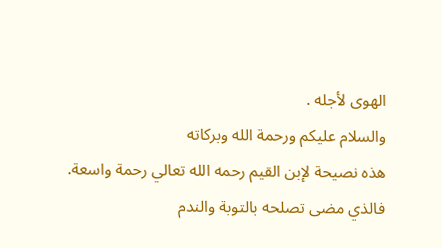الهوى لأجله .
والسلام عليكم ورحمة الله وبركاته
هذه نصيحة لإبن القيم رحمه الله تعالي رحمة واسعة.
فالذي مضى تصلحه بالتوبة والندم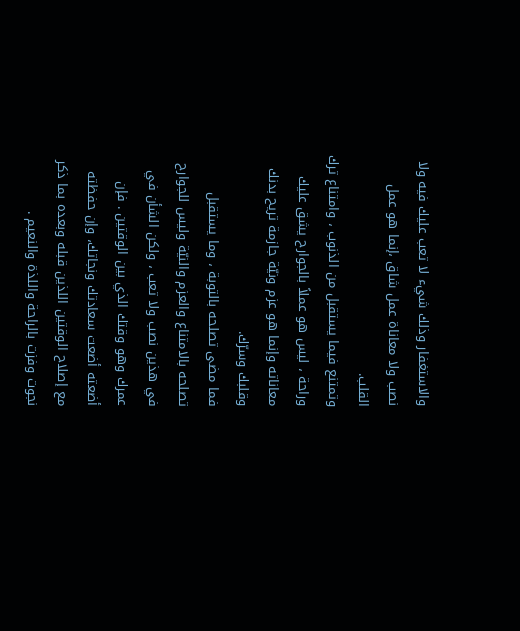والاستغفار وذلك شيء لا تعب عليك فيه ولا نصب ولا معاناة عمل شاق ،إنما هو عمل القلب.
وتمتنع فيما يستقبل من الذنوب ، وامتناع ترك وراحة ، ليس هو عملاً بالجوارح يشق عليك معاناته وإنما هو عزم ونيّة جازمة تريح بدنك وقلبك وسرّك.
فما مضى تصلحه بالتوبة ، وما يستقبل تصلحه بالامتناع والعزم والنيّة وليس للجوارح في هذين نصب ولا تعب ، ولكن الشأن في عمرك وهو وقتك الذي بين الوقتين . فإن أضعته أضعت سعادتك ونجاتك، وإن حفظته مع إصلاح الوقتين اللذين قبله وبعده بما ذكر نجوت وفزت بالراحة واللذة والنعيم .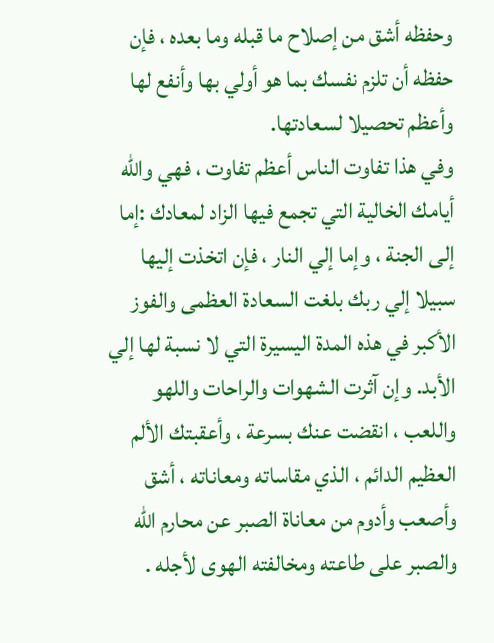وحفظه أشق من إصلاح ما قبله وما بعده ، فإن حفظه أن تلزم نفسك بما هو أولي بها وأنفع لها وأعظم تحصيلا لسعادتها.
وفي هذا تفاوت الناس أعظم تفاوت ، فهي والله أيامك الخالية التي تجمع فيها الزاد لمعادك :إما إلى الجنة ، وإما إلي النار ، فإن اتخذت إليها سبيلا إلي ربك بلغت السعادة العظمى والفوز الأكبر في هذه المدة اليسيرة التي لا نسبة لها إلي الأبد. وإن آثرت الشهوات والراحات واللهو واللعب ، انقضت عنك بسرعة ، وأعقبتك الألم العظيم الدائم ، الذي مقاساته ومعاناته ، أشق وأصعب وأدوم من معاناة الصبر عن محارم الله والصبر على طاعته ومخالفته الهوى لأجله .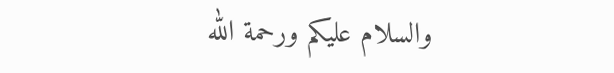والسلام عليكم ورحمة الله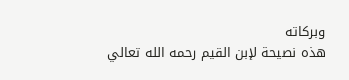وبركاته
هذه نصيحة لإبن القيم رحمه الله تعالي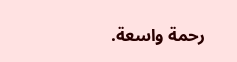رحمة واسعة.